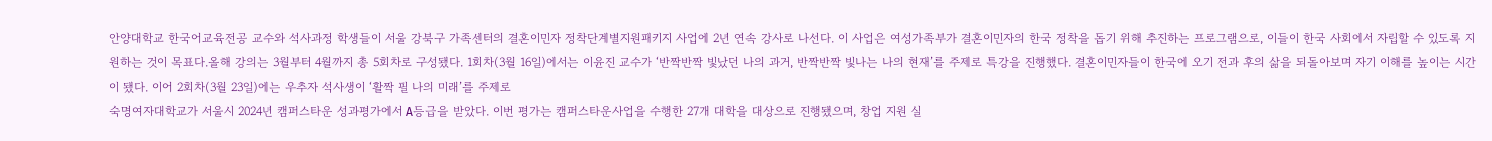안양대학교 한국어교육전공 교수와 석사과정 학생들이 서울 강북구 가족센터의 결혼이민자 정착단계별지원패키지 사업에 2년 연속 강사로 나선다. 이 사업은 여성가족부가 결혼이민자의 한국 정착을 돕기 위해 추진하는 프로그램으로, 이들이 한국 사회에서 자립할 수 있도록 지원하는 것이 목표다.올해 강의는 3월부터 4월까지 총 5회차로 구성됐다. 1회차(3월 16일)에서는 이윤진 교수가 ‘반짝반짝 빛났던 나의 과거, 반짝반짝 빛나는 나의 현재’를 주제로 특강을 진행했다. 결혼이민자들이 한국에 오기 전과 후의 삶을 되돌아보며 자기 이해를 높이는 시간이 됐다. 이어 2회차(3월 23일)에는 우추자 석사생이 ‘활짝 필 나의 미래’를 주제로
숙명여자대학교가 서울시 2024년 캠퍼스타운 성과평가에서 A등급을 받았다. 이번 평가는 캠퍼스타운사업을 수행한 27개 대학을 대상으로 진행됐으며, 창업 지원 실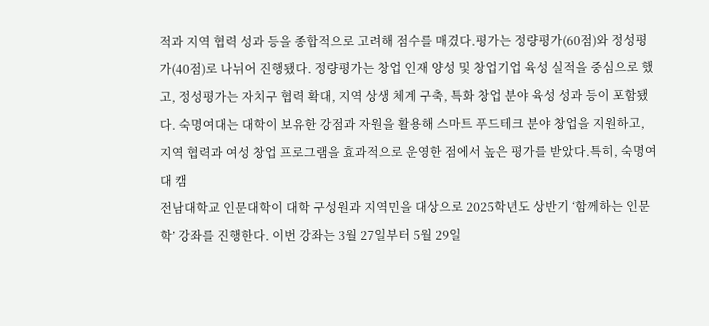적과 지역 협력 성과 등을 종합적으로 고려해 점수를 매겼다.평가는 정량평가(60점)와 정성평가(40점)로 나뉘어 진행됐다. 정량평가는 창업 인재 양성 및 창업기업 육성 실적을 중심으로 했고, 정성평가는 자치구 협력 확대, 지역 상생 체계 구축, 특화 창업 분야 육성 성과 등이 포함됐다. 숙명여대는 대학이 보유한 강점과 자원을 활용해 스마트 푸드테크 분야 창업을 지원하고, 지역 협력과 여성 창업 프로그램을 효과적으로 운영한 점에서 높은 평가를 받았다.특히, 숙명여대 캠
전남대학교 인문대학이 대학 구성원과 지역민을 대상으로 2025학년도 상반기 ‘함께하는 인문학’ 강좌를 진행한다. 이번 강좌는 3월 27일부터 5월 29일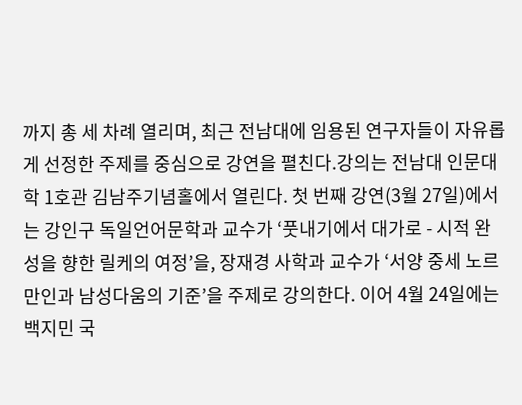까지 총 세 차례 열리며, 최근 전남대에 임용된 연구자들이 자유롭게 선정한 주제를 중심으로 강연을 펼친다.강의는 전남대 인문대학 1호관 김남주기념홀에서 열린다. 첫 번째 강연(3월 27일)에서는 강인구 독일언어문학과 교수가 ‘풋내기에서 대가로 - 시적 완성을 향한 릴케의 여정’을, 장재경 사학과 교수가 ‘서양 중세 노르만인과 남성다움의 기준’을 주제로 강의한다. 이어 4월 24일에는 백지민 국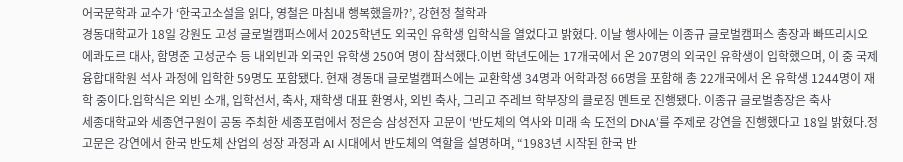어국문학과 교수가 ‘한국고소설을 읽다, 영철은 마침내 행복했을까?’, 강현정 철학과
경동대학교가 18일 강원도 고성 글로벌캠퍼스에서 2025학년도 외국인 유학생 입학식을 열었다고 밝혔다. 이날 행사에는 이종규 글로벌캠퍼스 총장과 빠뜨리시오 에콰도르 대사, 함명준 고성군수 등 내외빈과 외국인 유학생 250여 명이 참석했다.이번 학년도에는 17개국에서 온 207명의 외국인 유학생이 입학했으며, 이 중 국제융합대학원 석사 과정에 입학한 59명도 포함됐다. 현재 경동대 글로벌캠퍼스에는 교환학생 34명과 어학과정 66명을 포함해 총 22개국에서 온 유학생 1244명이 재학 중이다.입학식은 외빈 소개, 입학선서, 축사, 재학생 대표 환영사, 외빈 축사, 그리고 주레브 학부장의 클로징 멘트로 진행됐다. 이종규 글로벌총장은 축사
세종대학교와 세종연구원이 공동 주최한 세종포럼에서 정은승 삼성전자 고문이 ‘반도체의 역사와 미래 속 도전의 DNA’를 주제로 강연을 진행했다고 18일 밝혔다.정 고문은 강연에서 한국 반도체 산업의 성장 과정과 AI 시대에서 반도체의 역할을 설명하며, “1983년 시작된 한국 반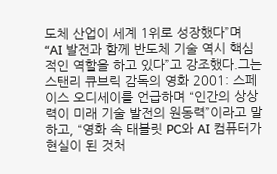도체 산업이 세계 1위로 성장했다”며 “AI 발전과 함께 반도체 기술 역시 핵심적인 역할을 하고 있다”고 강조했다.그는 스탠리 큐브릭 감독의 영화 2001: 스페이스 오디세이를 언급하며 “인간의 상상력이 미래 기술 발전의 원동력”이라고 말하고, “영화 속 태블릿 PC와 AI 컴퓨터가 현실이 된 것처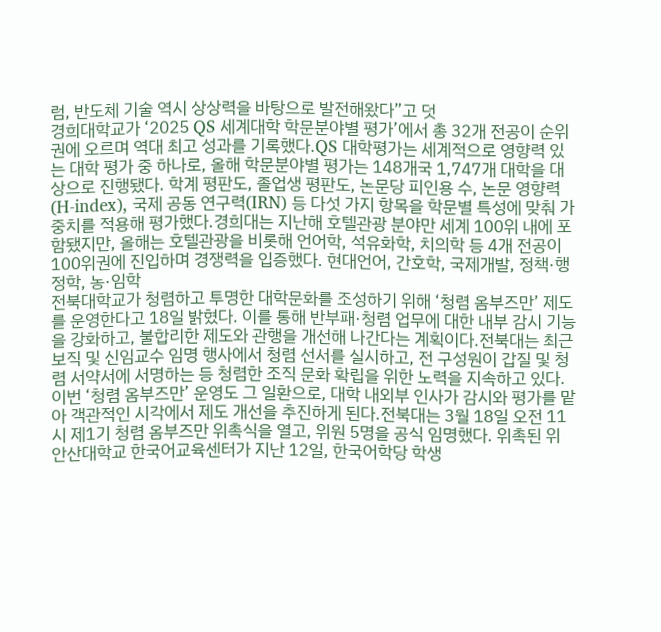럼, 반도체 기술 역시 상상력을 바탕으로 발전해왔다”고 덧
경희대학교가 ‘2025 QS 세계대학 학문분야별 평가’에서 총 32개 전공이 순위권에 오르며 역대 최고 성과를 기록했다.QS 대학평가는 세계적으로 영향력 있는 대학 평가 중 하나로, 올해 학문분야별 평가는 148개국 1,747개 대학을 대상으로 진행됐다. 학계 평판도, 졸업생 평판도, 논문당 피인용 수, 논문 영향력(H-index), 국제 공동 연구력(IRN) 등 다섯 가지 항목을 학문별 특성에 맞춰 가중치를 적용해 평가했다.경희대는 지난해 호텔관광 분야만 세계 100위 내에 포함됐지만, 올해는 호텔관광을 비롯해 언어학, 석유화학, 치의학 등 4개 전공이 100위권에 진입하며 경쟁력을 입증했다. 현대언어, 간호학, 국제개발, 정책·행정학, 농·임학
전북대학교가 청렴하고 투명한 대학문화를 조성하기 위해 ‘청렴 옴부즈만’ 제도를 운영한다고 18일 밝혔다. 이를 통해 반부패·청렴 업무에 대한 내부 감시 기능을 강화하고, 불합리한 제도와 관행을 개선해 나간다는 계획이다.전북대는 최근 보직 및 신임교수 임명 행사에서 청렴 선서를 실시하고, 전 구성원이 갑질 및 청렴 서약서에 서명하는 등 청렴한 조직 문화 확립을 위한 노력을 지속하고 있다. 이번 ‘청렴 옴부즈만’ 운영도 그 일환으로, 대학 내외부 인사가 감시와 평가를 맡아 객관적인 시각에서 제도 개선을 추진하게 된다.전북대는 3월 18일 오전 11시 제1기 청렴 옴부즈만 위촉식을 열고, 위원 5명을 공식 임명했다. 위촉된 위
안산대학교 한국어교육센터가 지난 12일, 한국어학당 학생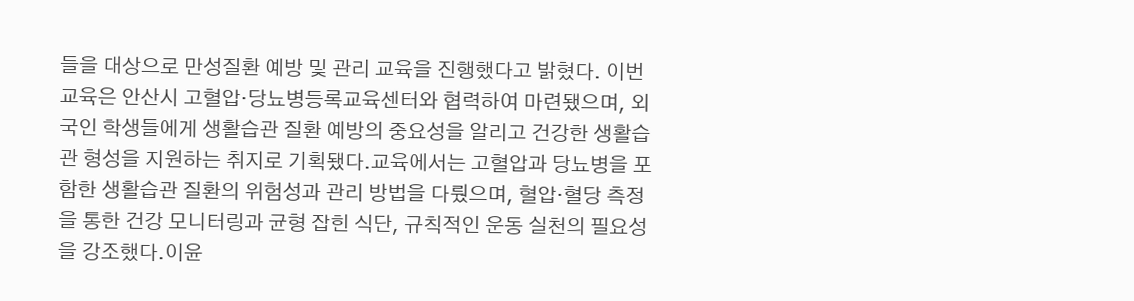들을 대상으로 만성질환 예방 및 관리 교육을 진행했다고 밝혔다. 이번 교육은 안산시 고혈압·당뇨병등록교육센터와 협력하여 마련됐으며, 외국인 학생들에게 생활습관 질환 예방의 중요성을 알리고 건강한 생활습관 형성을 지원하는 취지로 기획됐다.교육에서는 고혈압과 당뇨병을 포함한 생활습관 질환의 위험성과 관리 방법을 다뤘으며, 혈압·혈당 측정을 통한 건강 모니터링과 균형 잡힌 식단, 규칙적인 운동 실천의 필요성을 강조했다.이윤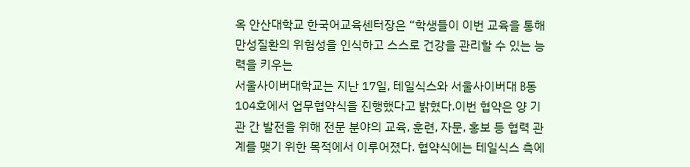옥 안산대학교 한국어교육센터장은 “학생들이 이번 교육을 통해 만성질환의 위험성을 인식하고 스스로 건강을 관리할 수 있는 능력을 키우는
서울사이버대학교는 지난 17일, 테일식스와 서울사이버대 B동 104호에서 업무협약식을 진행했다고 밝혔다.이번 협약은 양 기관 간 발전을 위해 전문 분야의 교육, 훈련, 자문, 홍보 등 협력 관계를 맺기 위한 목적에서 이루어졌다. 협약식에는 테일식스 측에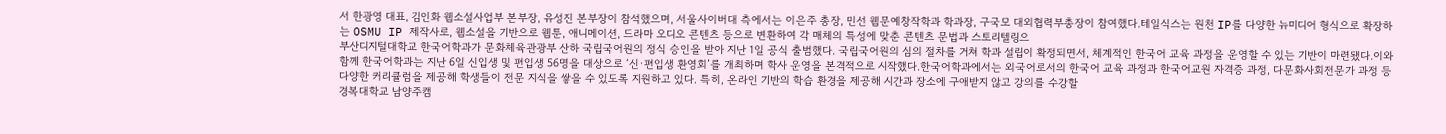서 한광영 대표, 김인화 웹소설사업부 본부장, 유성진 본부장이 참석했으며, 서울사이버대 측에서는 이은주 총장, 민선 웹문예창작학과 학과장, 구국모 대외협력부총장이 참여했다.테일식스는 원천 IP를 다양한 뉴미디어 형식으로 확장하는 OSMU IP 제작사로, 웹소설을 기반으로 웹툰, 애니메이션, 드라마 오디오 콘텐츠 등으로 변환하여 각 매체의 특성에 맞춘 콘텐츠 문법과 스토리텔링으
부산디지털대학교 한국어학과가 문화체육관광부 산하 국립국어원의 정식 승인을 받아 지난 1일 공식 출범했다. 국립국어원의 심의 절차를 거쳐 학과 설립이 확정되면서, 체계적인 한국어 교육 과정을 운영할 수 있는 기반이 마련됐다.이와 함께 한국어학과는 지난 6일 신입생 및 편입생 56명을 대상으로 ‘신·편입생 환영회’를 개최하며 학사 운영을 본격적으로 시작했다.한국어학과에서는 외국어로서의 한국어 교육 과정과 한국어교원 자격증 과정, 다문화사회전문가 과정 등 다양한 커리큘럼을 제공해 학생들이 전문 지식을 쌓을 수 있도록 지원하고 있다. 특히, 온라인 기반의 학습 환경을 제공해 시간과 장소에 구애받지 않고 강의를 수강할
경복대학교 남양주캠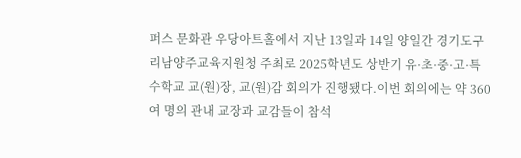퍼스 문화관 우당아트홀에서 지난 13일과 14일 양일간 경기도구리남양주교육지원청 주최로 2025학년도 상반기 유·초·중·고·특수학교 교(원)장, 교(원)감 회의가 진행됐다.이번 회의에는 약 360여 명의 관내 교장과 교감들이 참석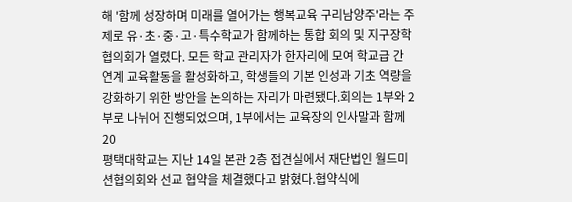해 '함께 성장하며 미래를 열어가는 행복교육 구리남양주'라는 주제로 유·초·중·고·특수학교가 함께하는 통합 회의 및 지구장학협의회가 열렸다. 모든 학교 관리자가 한자리에 모여 학교급 간 연계 교육활동을 활성화하고, 학생들의 기본 인성과 기초 역량을 강화하기 위한 방안을 논의하는 자리가 마련됐다.회의는 1부와 2부로 나뉘어 진행되었으며, 1부에서는 교육장의 인사말과 함께 20
평택대학교는 지난 14일 본관 2층 접견실에서 재단법인 월드미션협의회와 선교 협약을 체결했다고 밝혔다.협약식에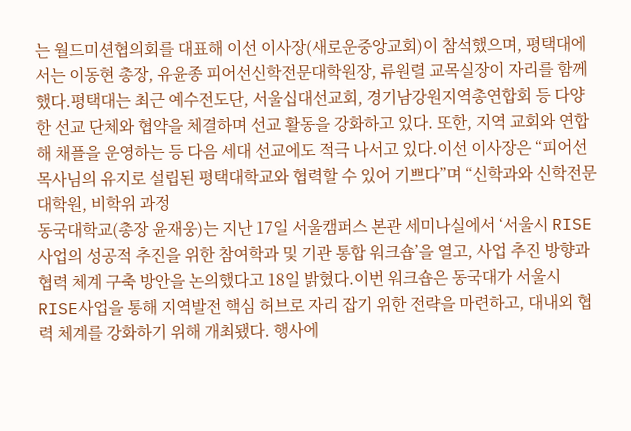는 월드미션협의회를 대표해 이선 이사장(새로운중앙교회)이 참석했으며, 평택대에서는 이동현 총장, 유윤종 피어선신학전문대학원장, 류원렬 교목실장이 자리를 함께했다.평택대는 최근 예수전도단, 서울십대선교회, 경기남강원지역총연합회 등 다양한 선교 단체와 협약을 체결하며 선교 활동을 강화하고 있다. 또한, 지역 교회와 연합해 채플을 운영하는 등 다음 세대 선교에도 적극 나서고 있다.이선 이사장은 “피어선 목사님의 유지로 설립된 평택대학교와 협력할 수 있어 기쁘다”며 “신학과와 신학전문대학원, 비학위 과정
동국대학교(총장 윤재웅)는 지난 17일 서울캠퍼스 본관 세미나실에서 ‘서울시 RISE사업의 성공적 추진을 위한 참여학과 및 기관 통합 워크숍’을 열고, 사업 추진 방향과 협력 체계 구축 방안을 논의했다고 18일 밝혔다.이번 워크숍은 동국대가 서울시 RISE사업을 통해 지역발전 핵심 허브로 자리 잡기 위한 전략을 마련하고, 대내외 협력 체계를 강화하기 위해 개최됐다. 행사에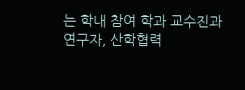는 학내 참여 학과 교수진과 연구자, 산학협력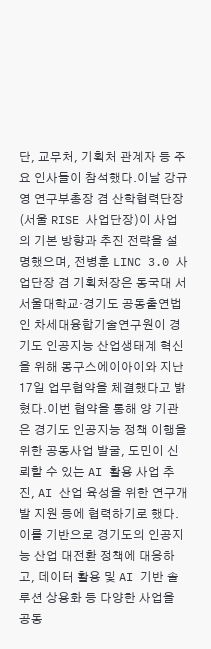단, 교무처, 기획처 관계자 등 주요 인사들이 참석했다.이날 강규영 연구부총장 겸 산학협력단장(서울 RISE 사업단장)이 사업의 기본 방향과 추진 전략을 설명했으며, 전병훈 LINC 3.0 사업단장 겸 기획처장은 동국대 서
서울대학교·경기도 공동출연법인 차세대융합기술연구원이 경기도 인공지능 산업생태계 혁신을 위해 몽구스에이아이와 지난 17일 업무협약을 체결했다고 밝혔다.이번 협약을 통해 양 기관은 경기도 인공지능 정책 이행을 위한 공동사업 발굴, 도민이 신뢰할 수 있는 AI 활용 사업 추진, AI 산업 육성을 위한 연구개발 지원 등에 협력하기로 했다. 이를 기반으로 경기도의 인공지능 산업 대전환 정책에 대응하고, 데이터 활용 및 AI 기반 솔루션 상용화 등 다양한 사업을 공동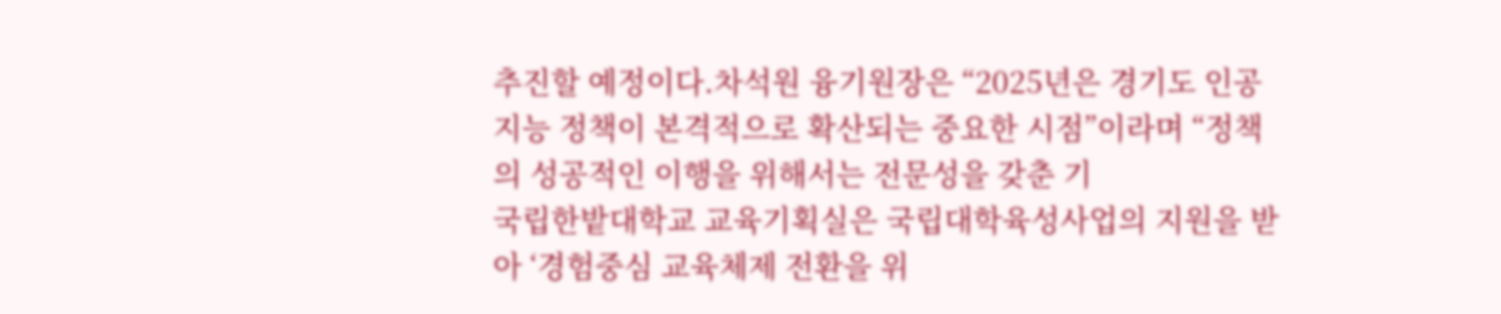추진할 예정이다.차석원 융기원장은 “2025년은 경기도 인공지능 정책이 본격적으로 확산되는 중요한 시점”이라며 “정책의 성공적인 이행을 위해서는 전문성을 갖춘 기
국립한밭대학교 교육기획실은 국립대학육성사업의 지원을 받아 ‘경험중심 교육체제 전환을 위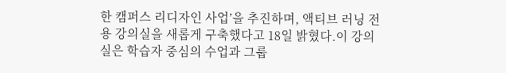한 캠퍼스 리디자인 사업’을 추진하며, 액티브 러닝 전용 강의실을 새롭게 구축했다고 18일 밝혔다.이 강의실은 학습자 중심의 수업과 그룹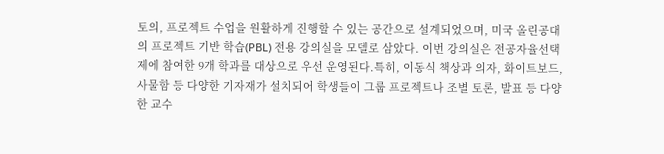토의, 프로젝트 수업을 원활하게 진행할 수 있는 공간으로 설계되었으며, 미국 올린공대의 프로젝트 기반 학습(PBL) 전용 강의실을 모델로 삼았다. 이번 강의실은 전공자율선택제에 참여한 9개 학과를 대상으로 우선 운영된다.특히, 이동식 책상과 의자, 화이트보드, 사물함 등 다양한 기자재가 설치되어 학생들이 그룹 프로젝트나 조별 토론, 발표 등 다양한 교수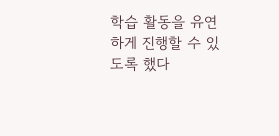학습 활동을 유연하게 진행할 수 있도록 했다